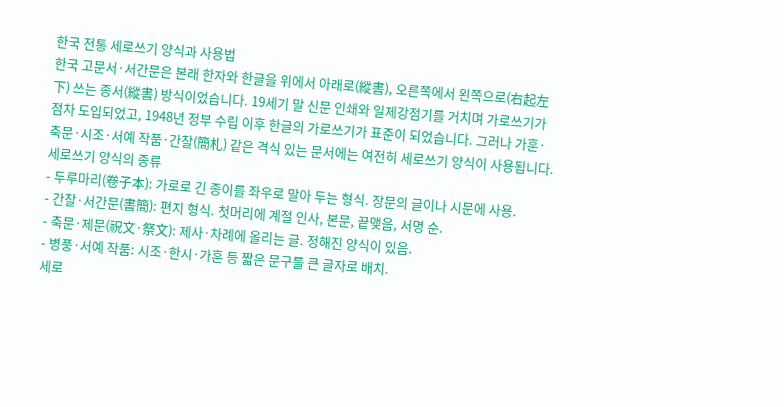한국 전통 세로쓰기 양식과 사용법
한국 고문서·서간문은 본래 한자와 한글을 위에서 아래로(縱書), 오른쪽에서 왼쪽으로(右起左下) 쓰는 종서(縱書) 방식이었습니다. 19세기 말 신문 인쇄와 일제강점기를 거치며 가로쓰기가 점차 도입되었고, 1948년 정부 수립 이후 한글의 가로쓰기가 표준이 되었습니다. 그러나 가훈·축문·시조·서예 작품·간찰(簡札) 같은 격식 있는 문서에는 여전히 세로쓰기 양식이 사용됩니다.
세로쓰기 양식의 종류
- 두루마리(卷子本): 가로로 긴 종이를 좌우로 말아 두는 형식. 장문의 글이나 시문에 사용.
- 간찰·서간문(書簡): 편지 형식. 첫머리에 계절 인사, 본문, 끝맺음, 서명 순.
- 축문·제문(祝文·祭文): 제사·차례에 올리는 글. 정해진 양식이 있음.
- 병풍·서예 작품: 시조·한시·가훈 등 짧은 문구를 큰 글자로 배치.
세로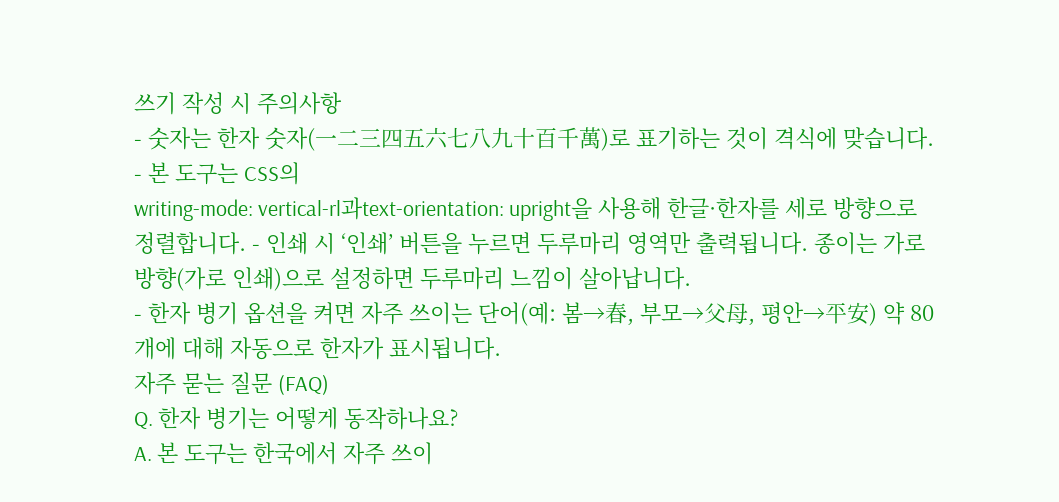쓰기 작성 시 주의사항
- 숫자는 한자 숫자(一二三四五六七八九十百千萬)로 표기하는 것이 격식에 맞습니다.
- 본 도구는 CSS의
writing-mode: vertical-rl과text-orientation: upright을 사용해 한글·한자를 세로 방향으로 정렬합니다. - 인쇄 시 ‘인쇄’ 버튼을 누르면 두루마리 영역만 출력됩니다. 종이는 가로 방향(가로 인쇄)으로 설정하면 두루마리 느낌이 살아납니다.
- 한자 병기 옵션을 켜면 자주 쓰이는 단어(예: 봄→春, 부모→父母, 평안→平安) 약 80개에 대해 자동으로 한자가 표시됩니다.
자주 묻는 질문 (FAQ)
Q. 한자 병기는 어떻게 동작하나요?
A. 본 도구는 한국에서 자주 쓰이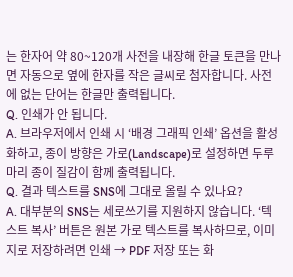는 한자어 약 80~120개 사전을 내장해 한글 토큰을 만나면 자동으로 옆에 한자를 작은 글씨로 첨자합니다. 사전에 없는 단어는 한글만 출력됩니다.
Q. 인쇄가 안 됩니다.
A. 브라우저에서 인쇄 시 ‘배경 그래픽 인쇄’ 옵션을 활성화하고, 종이 방향은 가로(Landscape)로 설정하면 두루마리 종이 질감이 함께 출력됩니다.
Q. 결과 텍스트를 SNS에 그대로 올릴 수 있나요?
A. 대부분의 SNS는 세로쓰기를 지원하지 않습니다. ‘텍스트 복사’ 버튼은 원본 가로 텍스트를 복사하므로, 이미지로 저장하려면 인쇄 → PDF 저장 또는 화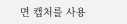면 캡처를 사용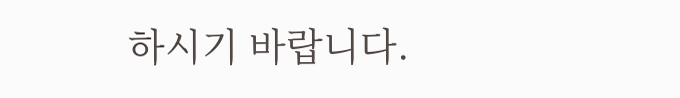하시기 바랍니다.